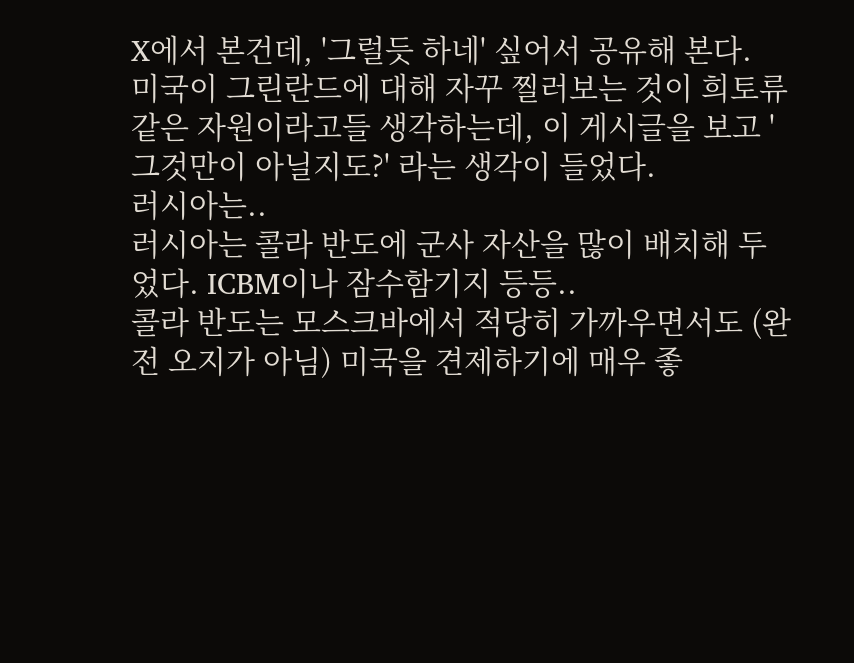X에서 본건데, '그럴듯 하네' 싶어서 공유해 본다.
미국이 그린란드에 대해 자꾸 찔러보는 것이 희토류 같은 자원이라고들 생각하는데, 이 게시글을 보고 '그것만이 아닐지도?' 라는 생각이 들었다.
러시아는..
러시아는 콜라 반도에 군사 자산을 많이 배치해 두었다. ICBM이나 잠수함기지 등등..
콜라 반도는 모스크바에서 적당히 가까우면서도 (완전 오지가 아님) 미국을 견제하기에 매우 좋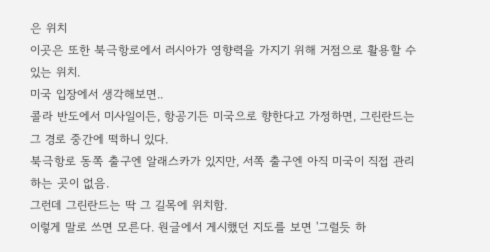은 위치
이곳은 또한 북극항로에서 러시아가 영향력을 가지기 위해 거점으로 활용할 수 있는 위치.
미국 입장에서 생각해보면..
콜라 반도에서 미사일이든, 항공기든 미국으로 향한다고 가정하면, 그린란드는 그 경로 중간에 떡하니 있다.
북극항로 동쪽 출구엔 알래스카가 있지만, 서쪽 출구엔 아직 미국이 직접 관리하는 곳이 없음.
그런데 그린란드는 딱 그 길목에 위치함.
이렇게 말로 쓰면 모른다. 원글에서 게시했던 지도를 보면 '그럴듯 하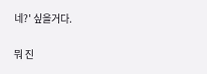네?' 싶을거다.

뭐 진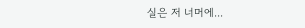실은 저 너머에...